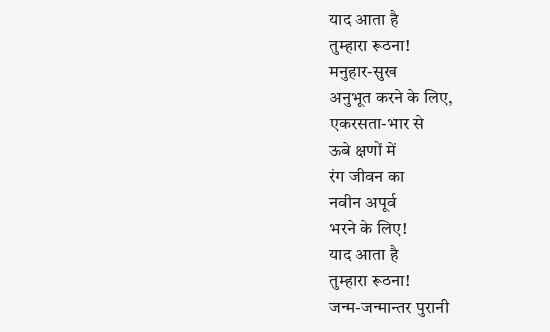याद आता है
तुम्हारा रूठना!
मनुहार-सुख
अनुभूत करने के लिए,
एकरसता-भार से
ऊबे क्षणों में
रंग जीवन का
नवीन अपूर्व
भरने के लिए!
याद आता है
तुम्हारा रूठना!
जन्म-जन्मान्तर पुरानी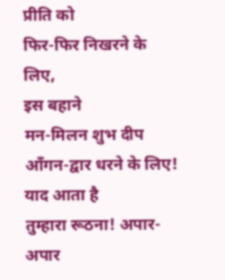प्रीति को
फिर-फिर निखरने के लिए,
इस बहाने
मन-मिलन शुभ दीप
आँगन-द्वार धरने के लिए!
याद आता है
तुम्हारा रूठना! अपार-अपार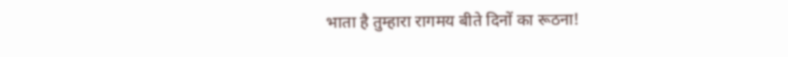भाता है तुम्हारा रागमय बीते दिनों का रूठना!